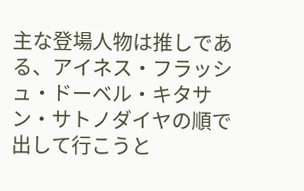主な登場人物は推しである、アイネス・フラッシュ・ドーベル・キタサン・サトノダイヤの順で出して行こうと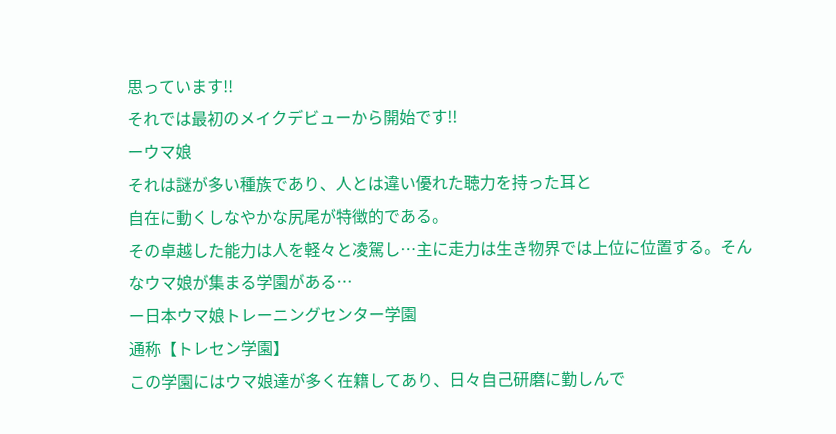思っています!!
それでは最初のメイクデビューから開始です!!
ーウマ娘
それは謎が多い種族であり、人とは違い優れた聴力を持った耳と
自在に動くしなやかな尻尾が特徴的である。
その卓越した能力は人を軽々と凌駕し…主に走力は生き物界では上位に位置する。そんなウマ娘が集まる学園がある…
ー日本ウマ娘トレーニングセンター学園
通称【トレセン学園】
この学園にはウマ娘達が多く在籍してあり、日々自己研磨に勤しんで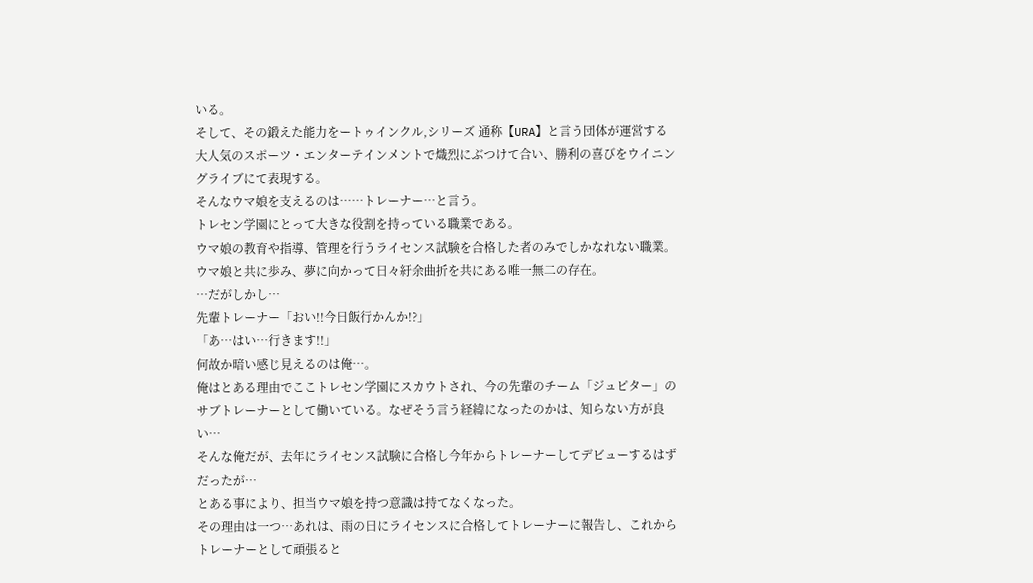いる。
そして、その鍛えた能力をートゥインクル,シリーズ 通称【URA】と言う団体が運営する大人気のスポーツ・エンターテインメントで熾烈にぶつけて合い、勝利の喜びをウイニングライブにて表現する。
そんなウマ娘を支えるのは……トレーナー…と言う。
トレセン学園にとって大きな役割を持っている職業である。
ウマ娘の教育や指導、管理を行うライセンス試験を合格した者のみでしかなれない職業。
ウマ娘と共に歩み、夢に向かって日々紆余曲折を共にある唯一無二の存在。
…だがしかし…
先輩トレーナー「おい!!今日飯行かんか!?」
「あ…はい…行きます!!」
何故か暗い感じ見えるのは俺…。
俺はとある理由でここトレセン学園にスカウトされ、今の先輩のチーム「ジュピター」のサブトレーナーとして働いている。なぜそう言う経緯になったのかは、知らない方が良い…
そんな俺だが、去年にライセンス試験に合格し今年からトレーナーしてデビューするはずだったが…
とある事により、担当ウマ娘を持つ意識は持てなくなった。
その理由は一つ…あれは、雨の日にライセンスに合格してトレーナーに報告し、これからトレーナーとして頑張ると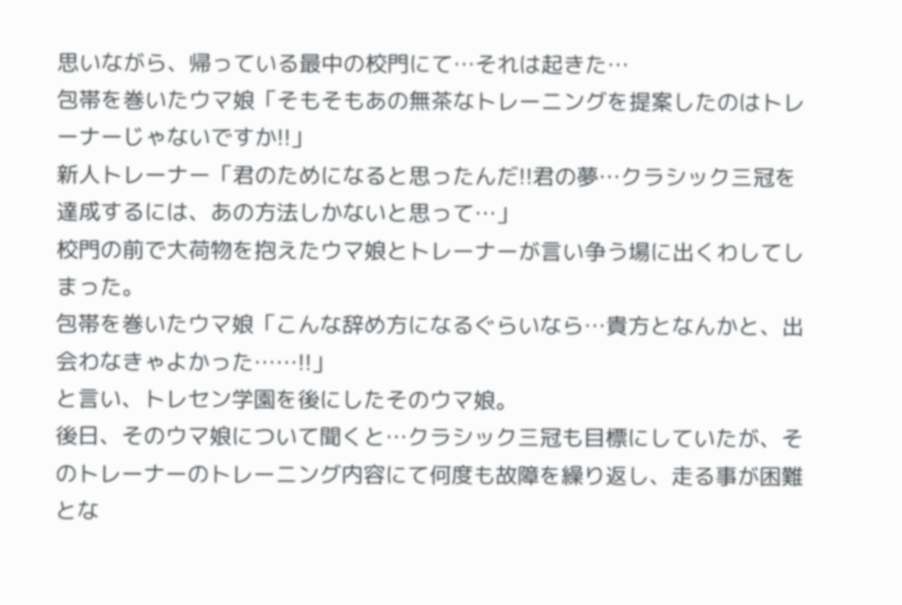思いながら、帰っている最中の校門にて…それは起きた…
包帯を巻いたウマ娘「そもそもあの無茶なトレーニングを提案したのはトレーナーじゃないですか!!」
新人トレーナー「君のためになると思ったんだ!!君の夢…クラシック三冠を達成するには、あの方法しかないと思って…」
校門の前で大荷物を抱えたウマ娘とトレーナーが言い争う場に出くわしてしまった。
包帯を巻いたウマ娘「こんな辞め方になるぐらいなら…貴方となんかと、出会わなきゃよかった……!!」
と言い、トレセン学園を後にしたそのウマ娘。
後日、そのウマ娘について聞くと…クラシック三冠も目標にしていたが、そのトレーナーのトレーニング内容にて何度も故障を繰り返し、走る事が困難とな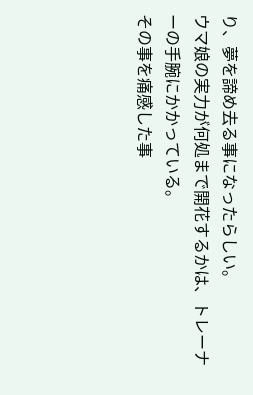り、夢を諦め去る事になったらしい。
ウマ娘の実力が何処まで開花するかは、トレーナーの手腕にかかっている。
その事を痛感した事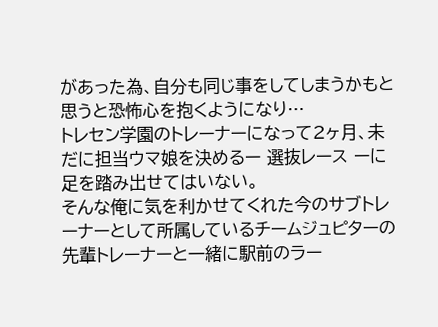があった為、自分も同じ事をしてしまうかもと思うと恐怖心を抱くようになり…
トレセン学園のトレーナーになって2ヶ月、未だに担当ウマ娘を決めるー 選抜レース ーに足を踏み出せてはいない。
そんな俺に気を利かせてくれた今のサブトレーナーとして所属しているチームジュピターの先輩トレーナーと一緒に駅前のラー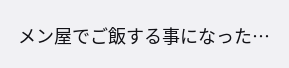メン屋でご飯する事になった…